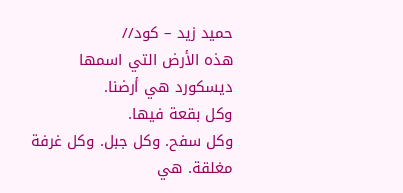حميد زيد – كود//
هذه الأرض التي اسمها ديسكورد هي أرضنا.
وكل بقعة فيها.
وكل سفح. وكل جبل. وكل غرفة مغلقة. هي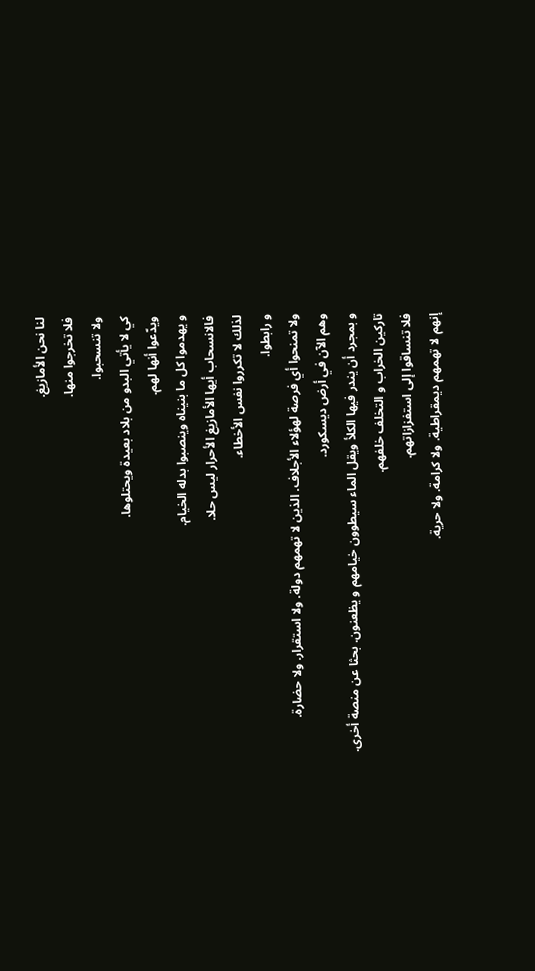لنا نحن الأمازيغ.
فلا تخرجوا منها.
ولا تنسحبوا.
كي لا يأتي البدو من بلاد بعيدة ويحتلوها.
ويدّعوا أنها لهم.
و يهدموا كل ما بنيناه وينصبوا بدله الخيام.
فالانسحاب أيها الأمازيغ الأحرار ليس حلا.
لذلك لا تكرروا نفس الأخطاء.
و رابطوا.
ولا تمنحوا أي فرصة لهؤلاء الأجلاف. الذين لا تهمهم دولة. ولا استقرار. ولا حضارة.
وهم الآن في أرض ديسكورد.
و بمجرد أن يندر فيها الكلأ ويقل الماء سيطوون خيامهم و يظعنون. بحثا عن منصة أخرى.
تاركين الخراب و التخلف خلفهم.
فلا تنساقوا إلى استفزازاتهم.
إنهم لا تهمهم ديمقراطية. ولا كرامة. ولا حرية.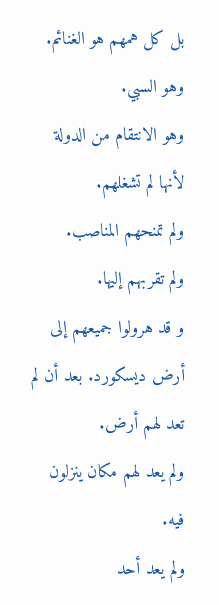بل كل همهم هو الغنائم.
وهو السبي.
وهو الانتقام من الدولة لأنها لم تشغلهم.
ولم تمنحهم المناصب.
ولم تقربهم إليها.
و قد هرولوا جميعهم إلى أرض ديسكورد. بعد أن لم تعد لهم أرض.
ولم يعد لهم مكان ينزلون فيه.
ولم يعد أحد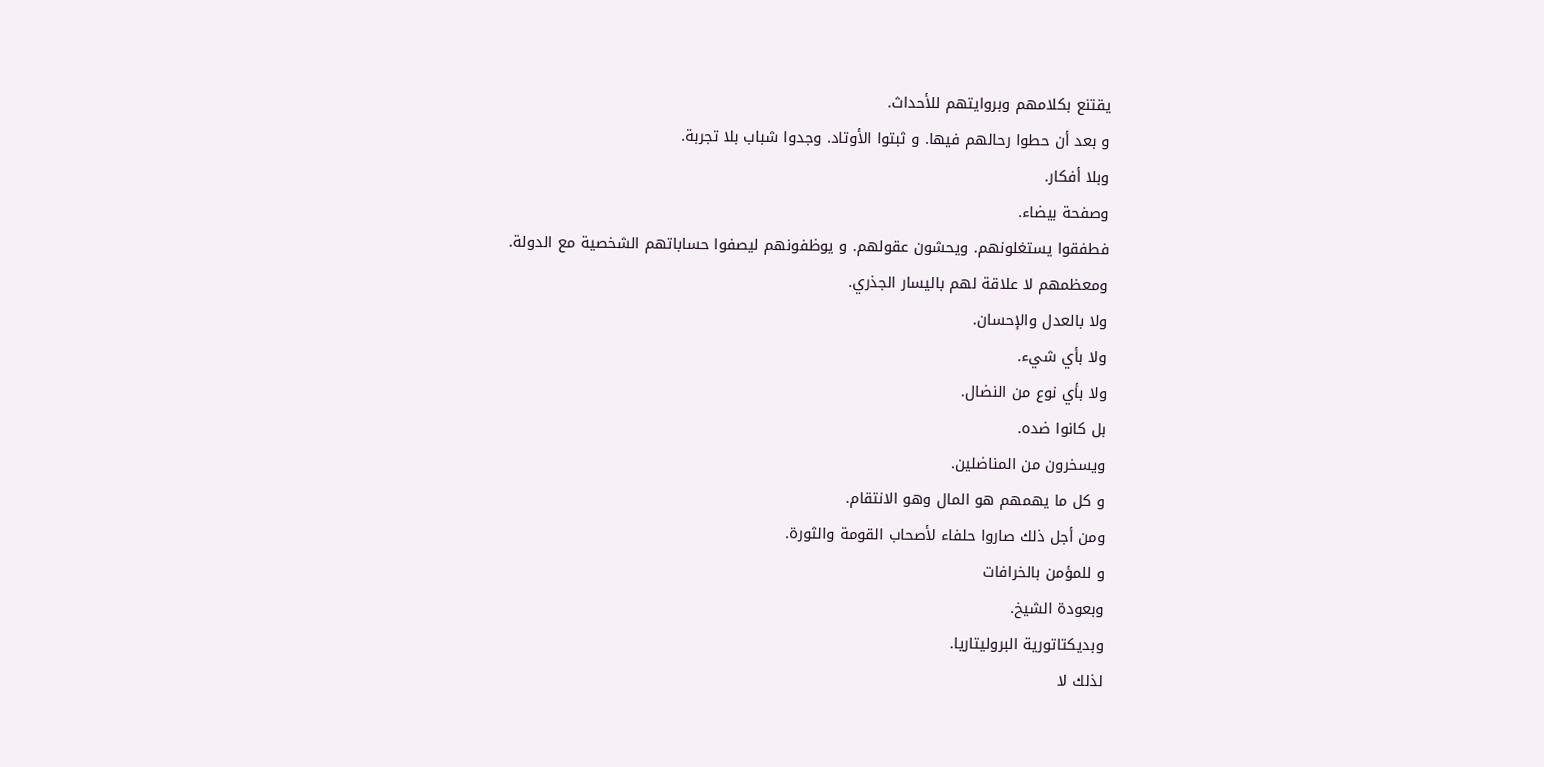يقتنع بكلامهم وبروايتهم للأحداث.
و بعد أن حطوا رحالهم فيها. و ثبتوا الأوتاد. وجدوا شباب بلا تجربة.
وبلا أفكار.
وصفحة بيضاء.
فطفقوا يستغلونهم. ويحشون عقولهم. و يوظفونهم ليصفوا حساباتهم الشخصية مع الدولة.
ومعظمهم لا علاقة لهم باليسار الجذري.
ولا بالعدل والإحسان.
ولا بأي شيء.
ولا بأي نوع من النضال.
بل كانوا ضده.
ويسخرون من المناضلين.
و كل ما يهمهم هو المال وهو الانتقام.
ومن أجل ذلك صاروا حلفاء لأصحاب القومة والثورة.
و للمؤمن بالخرافات
وبعودة الشيخ.
وبديكتاتورية البروليتاريا.
لذلك لا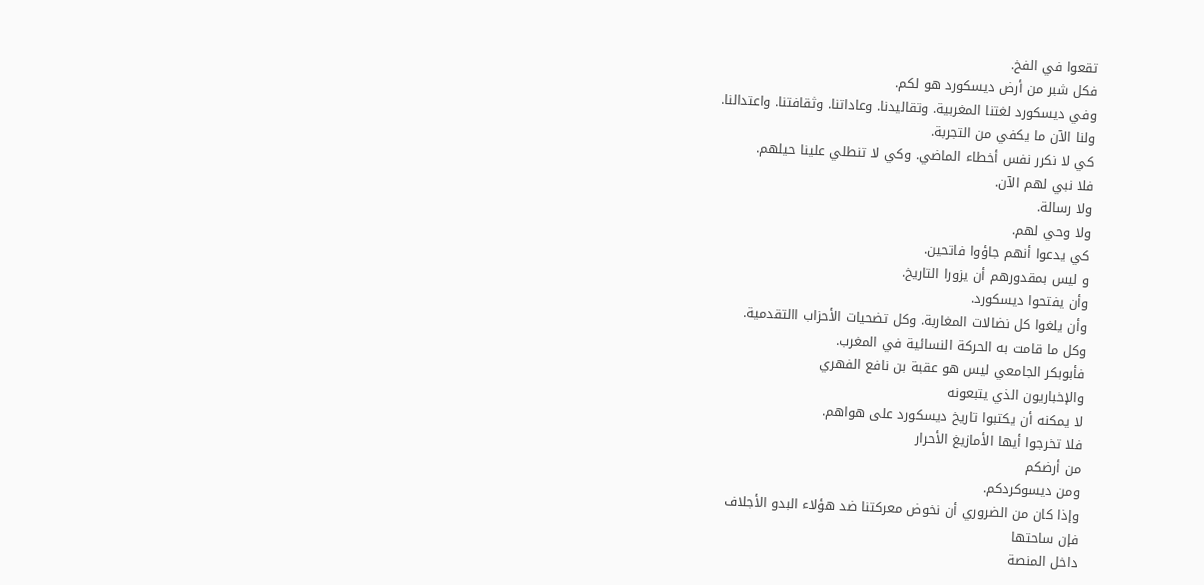تقعوا في الفخ.
فكل شبر من أرض ديسكورد هو لكم.
وفي ديسكورد لغتنا المغربية. وتقاليدنا. وعاداتنا. وثقافتنا. واعتدالنا.
ولنا الآن ما يكفي من التجربة.
كي لا نكرر نفس أخطاء الماضي. وكي لا تنطلي علينا حيلهم.
فلا نبي لهم الآن.
ولا رسالة.
ولا وحي لهم.
كي يدعوا أنهم جاؤوا فاتحين.
و ليس بمقدورهم أن يزورا التاريخ.
وأن يفتحوا ديسكورد.
وأن يلغوا كل نضالات المغاربة. وكل تضحيات الأحزاب االتقدمية.
وكل ما قامت به الحركة النسائية في المغرب.
فأبوبكر الجامعي ليس هو عقبة بن نافع الفهري
والإخباريون الذي يتبعونه
لا يمكنه أن يكتبوا تاريخ ديسكورد على هواهم.
فلا تخرجوا أيها الأمازيغ الأحرار
من أرضكم
ومن ديسوكردكم.
وإذا كان من الضروري أن نخوض معركتنا ضد هؤلاء البدو الأجلاف
فإن ساحتها
داخل المنصة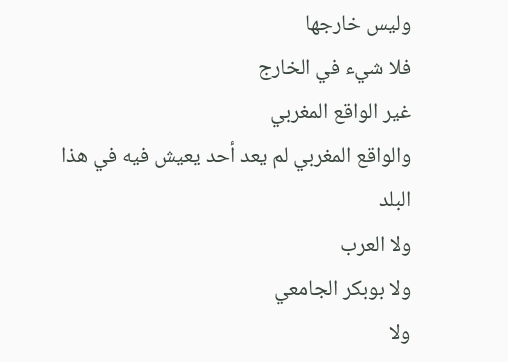وليس خارجها
فلا شيء في الخارج
غير الواقع المغربي
والواقع المغربي لم يعد أحد يعيش فيه في هذا البلد
ولا العرب
ولا بوبكر الجامعي
ولا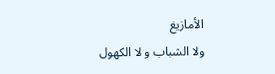الأمازيغ
ولا الشباب و لا الكهول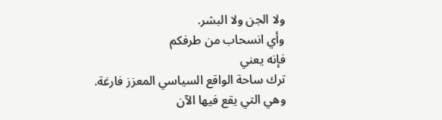ولا الجن ولا البشر.
وأي انسحاب من طرفكم
فإنه يعني
ترك ساحة الواقع السياسي المعزز فارغة.
وهي التي يقع فيها الآن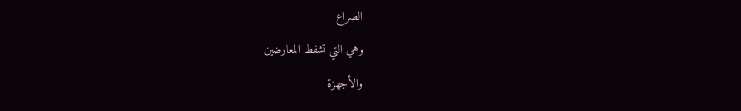الصراع
وهي التي تشفط المعارضين
والأجهزة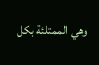وهي الممتلئة بكل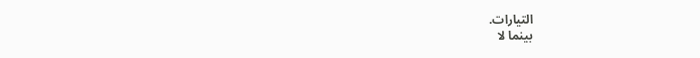التيارات.
بينما لا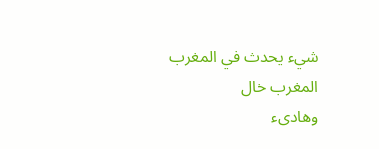شيء يحدث في المغرب
المغرب خال
وهادىء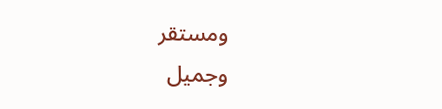ومستقر
وجميل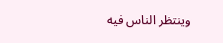وينتظر الناس فيه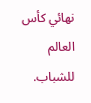نهائي كأس العالم للشباب.